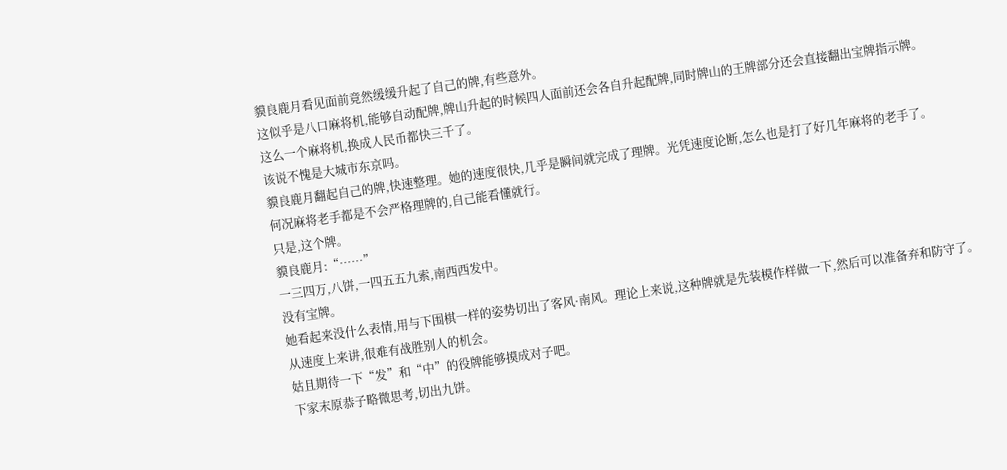貘良鹿月看见面前竟然缓缓升起了自己的牌,有些意外。
这似乎是八口麻将机,能够自动配牌,牌山升起的时候四人面前还会各自升起配牌,同时牌山的王牌部分还会直接翻出宝牌指示牌。
这么一个麻将机,换成人民币都快三千了。
该说不愧是大城市东京吗。
貘良鹿月翻起自己的牌,快速整理。她的速度很快,几乎是瞬间就完成了理牌。光凭速度论断,怎么也是打了好几年麻将的老手了。
何况麻将老手都是不会严格理牌的,自己能看懂就行。
只是,这个牌。
貘良鹿月:“……”
一三四万,八饼,一四五五九索,南西西发中。
没有宝牌。
她看起来没什么表情,用与下围棋一样的姿势切出了客风·南风。理论上来说,这种牌就是先装模作样做一下,然后可以准备弃和防守了。
从速度上来讲,很难有战胜别人的机会。
姑且期待一下“发”和“中”的役牌能够摸成对子吧。
下家末原恭子略微思考,切出九饼。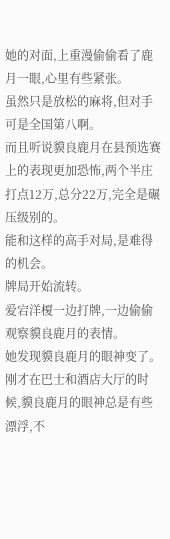她的对面,上重漫偷偷看了鹿月一眼,心里有些紧张。
虽然只是放松的麻将,但对手可是全国第八啊。
而且听说貘良鹿月在县预选赛上的表现更加恐怖,两个半庄打点12万,总分22万,完全是碾压级别的。
能和这样的高手对局,是难得的机会。
牌局开始流转。
爱宕洋榎一边打牌,一边偷偷观察貘良鹿月的表情。
她发现貘良鹿月的眼神变了。
刚才在巴士和酒店大厅的时候,貘良鹿月的眼神总是有些漂浮,不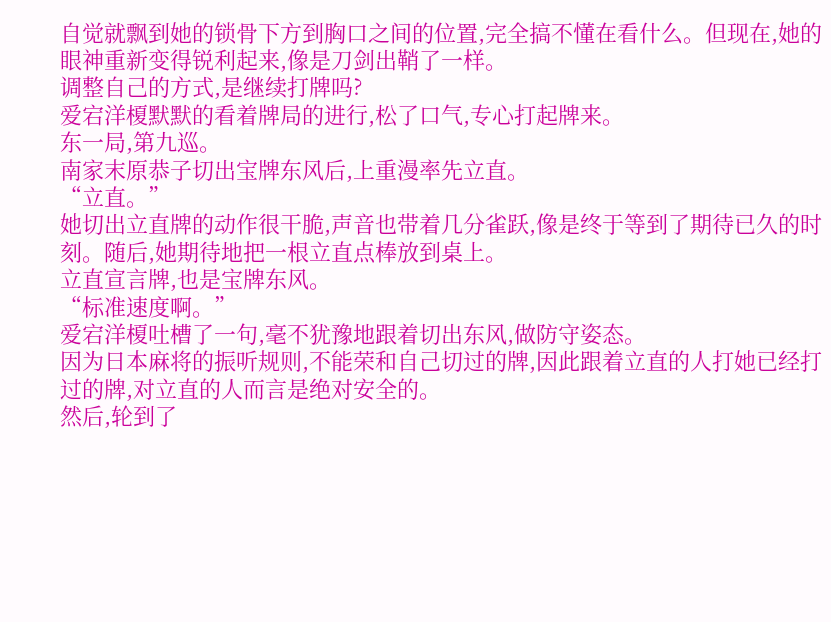自觉就飘到她的锁骨下方到胸口之间的位置,完全搞不懂在看什么。但现在,她的眼神重新变得锐利起来,像是刀剑出鞘了一样。
调整自己的方式,是继续打牌吗?
爱宕洋榎默默的看着牌局的进行,松了口气,专心打起牌来。
东一局,第九巡。
南家末原恭子切出宝牌东风后,上重漫率先立直。
“立直。”
她切出立直牌的动作很干脆,声音也带着几分雀跃,像是终于等到了期待已久的时刻。随后,她期待地把一根立直点棒放到桌上。
立直宣言牌,也是宝牌东风。
“标准速度啊。”
爱宕洋榎吐槽了一句,毫不犹豫地跟着切出东风,做防守姿态。
因为日本麻将的振听规则,不能荣和自己切过的牌,因此跟着立直的人打她已经打过的牌,对立直的人而言是绝对安全的。
然后,轮到了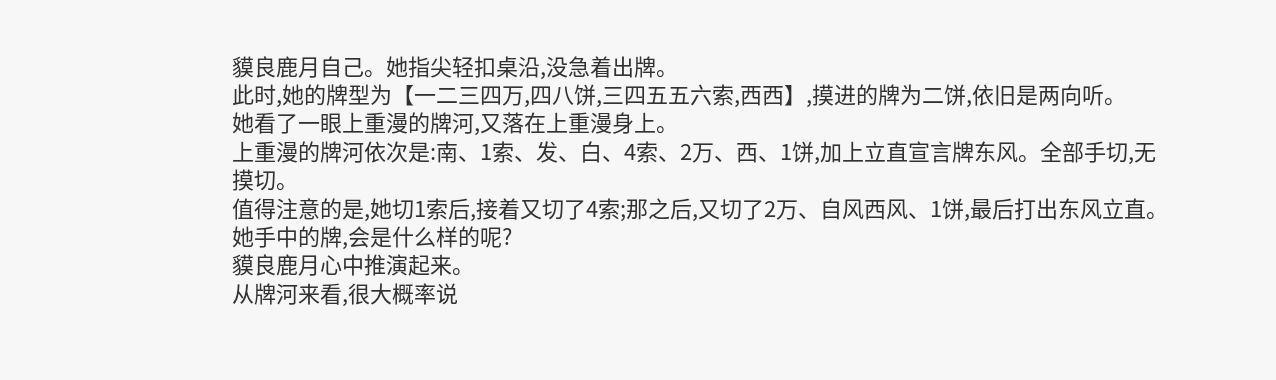貘良鹿月自己。她指尖轻扣桌沿,没急着出牌。
此时,她的牌型为【一二三四万,四八饼,三四五五六索,西西】,摸进的牌为二饼,依旧是两向听。
她看了一眼上重漫的牌河,又落在上重漫身上。
上重漫的牌河依次是:南、1索、发、白、4索、2万、西、1饼,加上立直宣言牌东风。全部手切,无摸切。
值得注意的是,她切1索后,接着又切了4索;那之后,又切了2万、自风西风、1饼,最后打出东风立直。
她手中的牌,会是什么样的呢?
貘良鹿月心中推演起来。
从牌河来看,很大概率说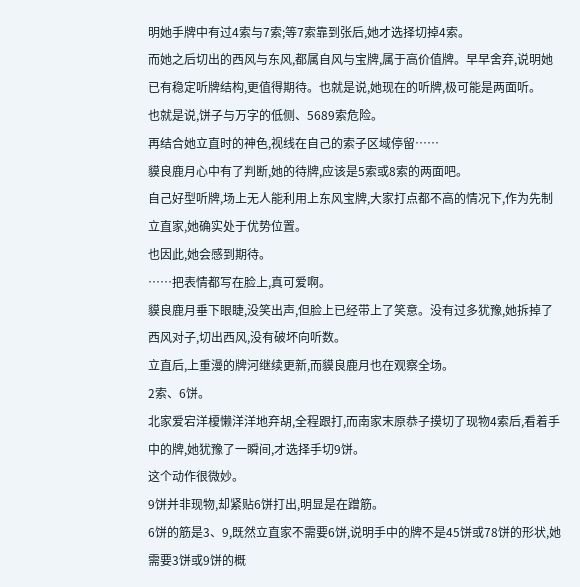明她手牌中有过4索与7索;等7索靠到张后,她才选择切掉4索。
而她之后切出的西风与东风,都属自风与宝牌,属于高价值牌。早早舍弃,说明她已有稳定听牌结构,更值得期待。也就是说,她现在的听牌,极可能是两面听。
也就是说,饼子与万字的低侧、5689索危险。
再结合她立直时的神色,视线在自己的索子区域停留……
貘良鹿月心中有了判断,她的待牌,应该是5索或8索的两面吧。
自己好型听牌,场上无人能利用上东风宝牌,大家打点都不高的情况下,作为先制立直家,她确实处于优势位置。
也因此,她会感到期待。
……把表情都写在脸上,真可爱啊。
貘良鹿月垂下眼睫,没笑出声,但脸上已经带上了笑意。没有过多犹豫,她拆掉了西风对子,切出西风,没有破坏向听数。
立直后,上重漫的牌河继续更新,而貘良鹿月也在观察全场。
2索、6饼。
北家爱宕洋榎懒洋洋地弃胡,全程跟打,而南家末原恭子摸切了现物4索后,看着手中的牌,她犹豫了一瞬间,才选择手切9饼。
这个动作很微妙。
9饼并非现物,却紧贴6饼打出,明显是在蹭筋。
6饼的筋是3、9,既然立直家不需要6饼,说明手中的牌不是45饼或78饼的形状,她需要3饼或9饼的概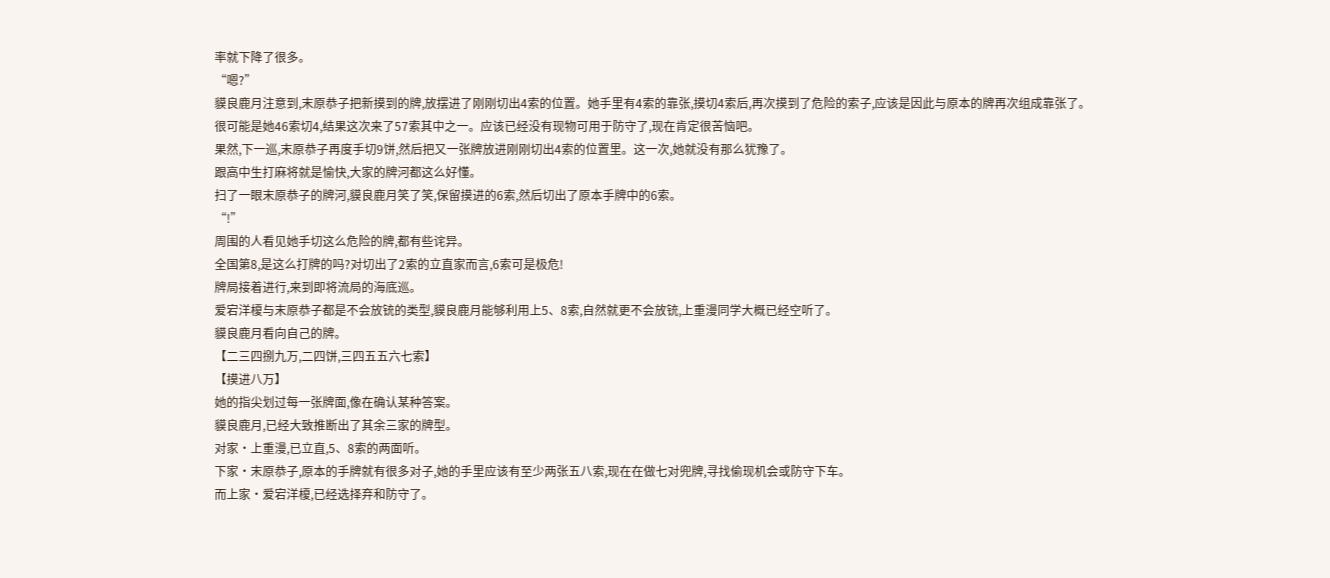率就下降了很多。
“嗯?”
貘良鹿月注意到,末原恭子把新摸到的牌,放摆进了刚刚切出4索的位置。她手里有4索的靠张,摸切4索后,再次摸到了危险的索子,应该是因此与原本的牌再次组成靠张了。
很可能是她46索切4,结果这次来了57索其中之一。应该已经没有现物可用于防守了,现在肯定很苦恼吧。
果然,下一巡,末原恭子再度手切9饼,然后把又一张牌放进刚刚切出4索的位置里。这一次,她就没有那么犹豫了。
跟高中生打麻将就是愉快,大家的牌河都这么好懂。
扫了一眼末原恭子的牌河,貘良鹿月笑了笑,保留摸进的6索,然后切出了原本手牌中的6索。
“!”
周围的人看见她手切这么危险的牌,都有些诧异。
全国第8,是这么打牌的吗?对切出了2索的立直家而言,6索可是极危!
牌局接着进行,来到即将流局的海底巡。
爱宕洋榎与末原恭子都是不会放铳的类型,貘良鹿月能够利用上5、8索,自然就更不会放铳,上重漫同学大概已经空听了。
貘良鹿月看向自己的牌。
【二三四捌九万,二四饼,三四五五六七索】
【摸进八万】
她的指尖划过每一张牌面,像在确认某种答案。
貘良鹿月,已经大致推断出了其余三家的牌型。
对家·上重漫,已立直,5、8索的两面听。
下家·末原恭子,原本的手牌就有很多对子,她的手里应该有至少两张五八索,现在在做七对兜牌,寻找偷现机会或防守下车。
而上家·爱宕洋榎,已经选择弃和防守了。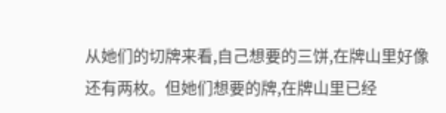从她们的切牌来看,自己想要的三饼,在牌山里好像还有两枚。但她们想要的牌,在牌山里已经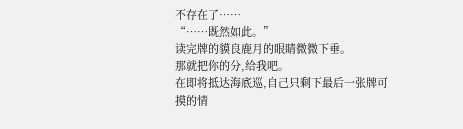不存在了……
“……既然如此。”
读完牌的貘良鹿月的眼睛微微下垂。
那就把你的分,给我吧。
在即将抵达海底巡,自己只剩下最后一张牌可摸的情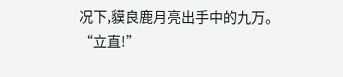况下,貘良鹿月亮出手中的九万。
“立直!”